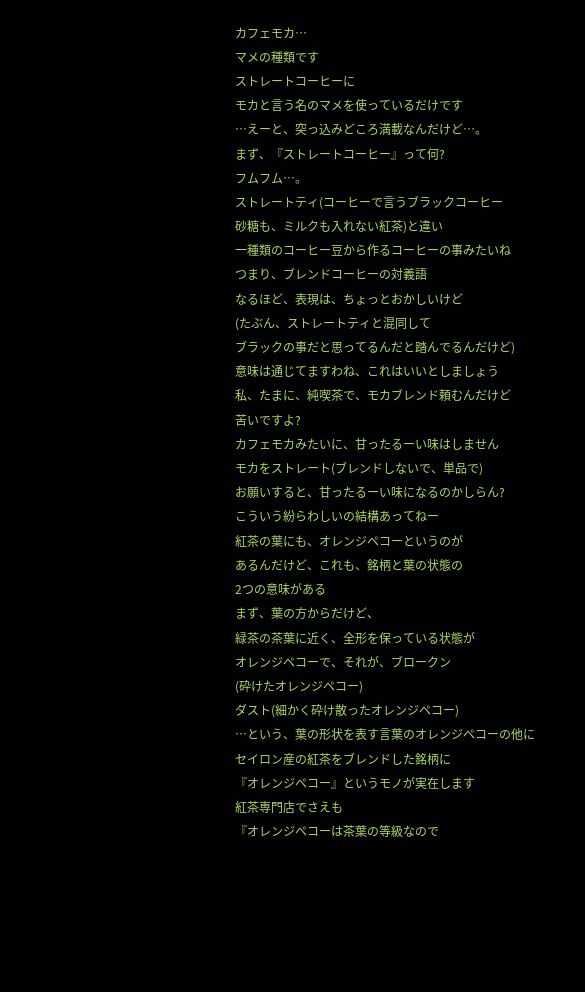カフェモカ…
マメの種類です
ストレートコーヒーに
モカと言う名のマメを使っているだけです
…えーと、突っ込みどころ満載なんだけど…。
まず、『ストレートコーヒー』って何?
フムフム…。
ストレートティ(コーヒーで言うブラックコーヒー
砂糖も、ミルクも入れない紅茶)と違い
一種類のコーヒー豆から作るコーヒーの事みたいね
つまり、ブレンドコーヒーの対義語
なるほど、表現は、ちょっとおかしいけど
(たぶん、ストレートティと混同して
ブラックの事だと思ってるんだと踏んでるんだけど)
意味は通じてますわね、これはいいとしましょう
私、たまに、純喫茶で、モカブレンド頼むんだけど
苦いですよ?
カフェモカみたいに、甘ったるーい味はしません
モカをストレート(ブレンドしないで、単品で)
お願いすると、甘ったるーい味になるのかしらん?
こういう紛らわしいの結構あってねー
紅茶の葉にも、オレンジペコーというのが
あるんだけど、これも、銘柄と葉の状態の
2つの意味がある
まず、葉の方からだけど、
緑茶の茶葉に近く、全形を保っている状態が
オレンジペコーで、それが、ブロークン
(砕けたオレンジペコー)
ダスト(細かく砕け散ったオレンジペコー)
…という、葉の形状を表す言葉のオレンジペコーの他に
セイロン産の紅茶をブレンドした銘柄に
『オレンジペコー』というモノが実在します
紅茶専門店でさえも
『オレンジペコーは茶葉の等級なので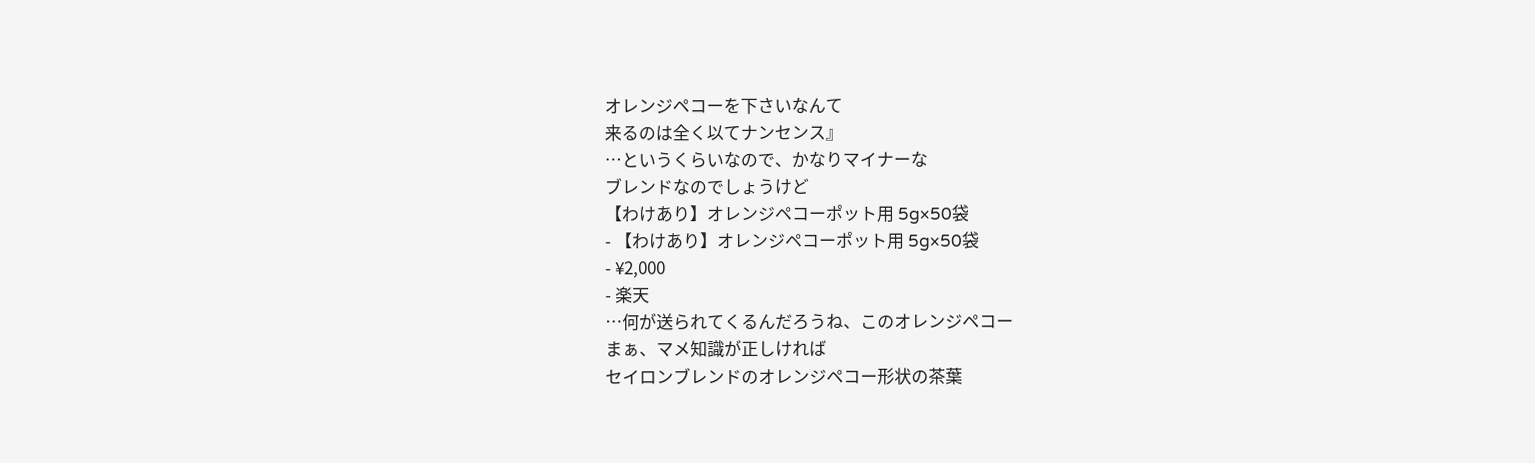オレンジペコーを下さいなんて
来るのは全く以てナンセンス』
…というくらいなので、かなりマイナーな
ブレンドなのでしょうけど
【わけあり】オレンジペコーポット用 5g×50袋
- 【わけあり】オレンジペコーポット用 5g×50袋
- ¥2,000
- 楽天
…何が送られてくるんだろうね、このオレンジペコー
まぁ、マメ知識が正しければ
セイロンブレンドのオレンジペコー形状の茶葉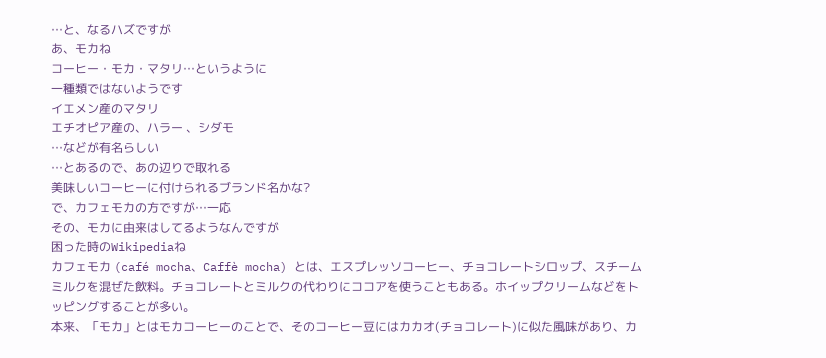…と、なるハズですが
あ、モカね
コーヒー・モカ・マタリ…というように
一種類ではないようです
イエメン産のマタリ
エチオピア産の、ハラー 、シダモ
…などが有名らしい
…とあるので、あの辺りで取れる
美味しいコーヒーに付けられるブランド名かな?
で、カフェモカの方ですが…一応
その、モカに由来はしてるようなんですが
困った時のWikipediaね
カフェモカ (café mocha、Caffè mocha) とは、エスプレッソコーヒー、チョコレートシロップ、スチームミルクを混ぜた飲料。チョコレートとミルクの代わりにココアを使うこともある。ホイップクリームなどをトッピングすることが多い。
本来、「モカ」とはモカコーヒーのことで、そのコーヒー豆にはカカオ(チョコレート)に似た風味があり、カ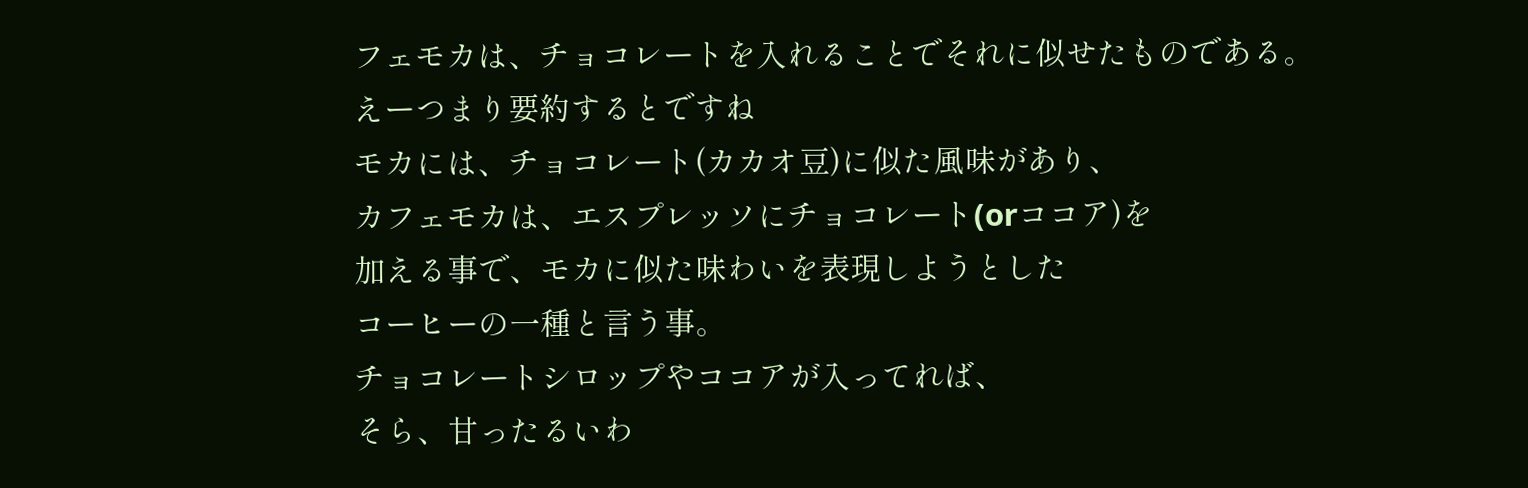フェモカは、チョコレートを入れることでそれに似せたものである。
えーつまり要約するとですね
モカには、チョコレート(カカオ豆)に似た風味があり、
カフェモカは、エスプレッソにチョコレート(orココア)を
加える事で、モカに似た味わいを表現しようとした
コーヒーの一種と言う事。
チョコレートシロップやココアが入ってれば、
そら、甘ったるいわ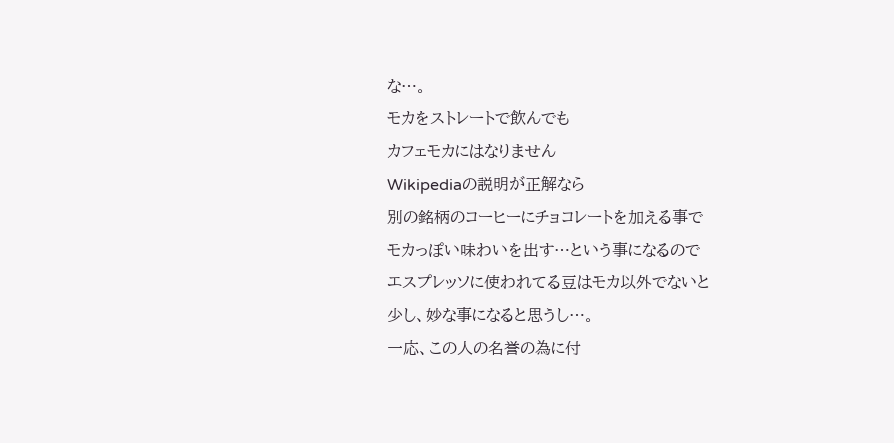な…。
モカをストレートで飲んでも
カフェモカにはなりません
Wikipediaの説明が正解なら
別の銘柄のコーヒーにチョコレートを加える事で
モカっぽい味わいを出す…という事になるので
エスプレッソに使われてる豆はモカ以外でないと
少し、妙な事になると思うし…。
一応、この人の名誉の為に付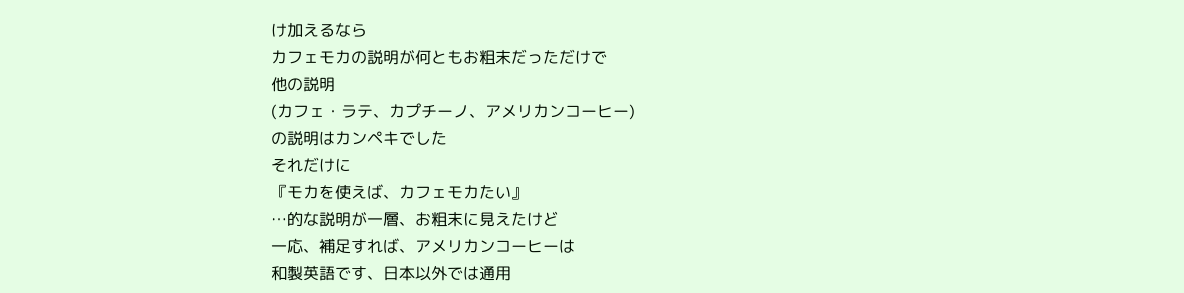け加えるなら
カフェモカの説明が何ともお粗末だっただけで
他の説明
(カフェ・ラテ、カプチーノ、アメリカンコーヒー)
の説明はカンペキでした
それだけに
『モカを使えば、カフェモカたい』
…的な説明が一層、お粗末に見えたけど
一応、補足すれば、アメリカンコーヒーは
和製英語です、日本以外では通用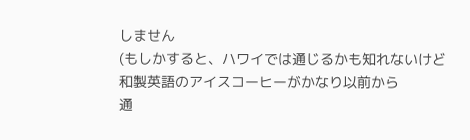しません
(もしかすると、ハワイでは通じるかも知れないけど
和製英語のアイスコーヒーがかなり以前から
通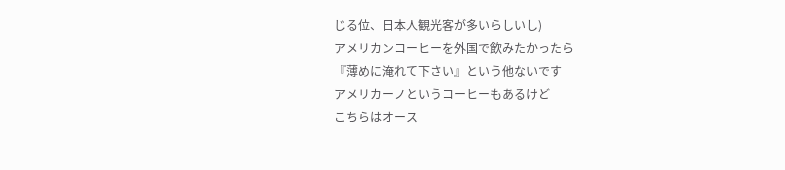じる位、日本人観光客が多いらしいし)
アメリカンコーヒーを外国で飲みたかったら
『薄めに淹れて下さい』という他ないです
アメリカーノというコーヒーもあるけど
こちらはオース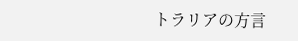トラリアの方言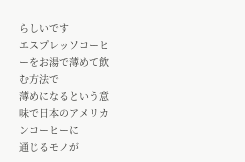らしいです
エスプレッソコーヒーをお湯で薄めて飲む方法で
薄めになるという意味で日本のアメリカンコーヒーに
通じるモノが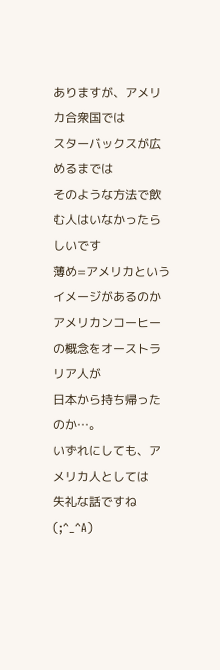ありますが、アメリカ合衆国では
スターバックスが広めるまでは
そのような方法で飲む人はいなかったらしいです
薄め=アメリカというイメージがあるのか
アメリカンコーヒーの概念をオーストラリア人が
日本から持ち帰ったのか…。
いずれにしても、アメリカ人としては
失礼な話ですね(;^_^A)